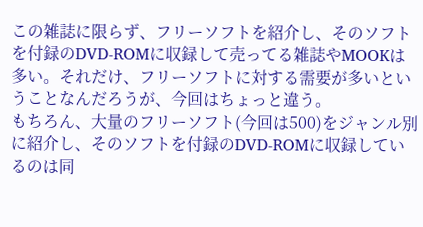この雑誌に限らず、フリーソフトを紹介し、そのソフトを付録のDVD-ROMに収録して売ってる雑誌やMOOKは多い。それだけ、フリーソフトに対する需要が多いということなんだろうが、今回はちょっと違う。
もちろん、大量のフリーソフト(今回は500)をジャンル別に紹介し、そのソフトを付録のDVD-ROMに収録しているのは同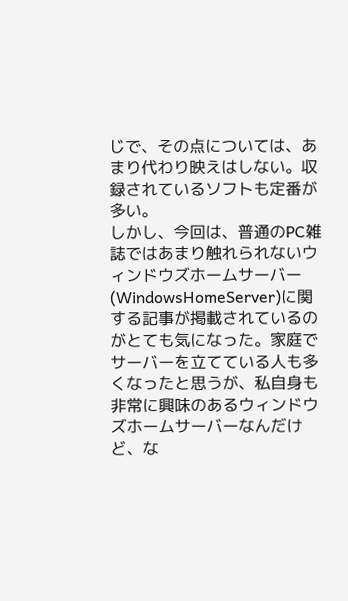じで、その点については、あまり代わり映えはしない。収録されているソフトも定番が多い。
しかし、今回は、普通のPC雑誌ではあまり触れられないウィンドウズホームサーバー(WindowsHomeServer)に関する記事が掲載されているのがとても気になった。家庭でサーバーを立てている人も多くなったと思うが、私自身も非常に興味のあるウィンドウズホームサーバーなんだけど、な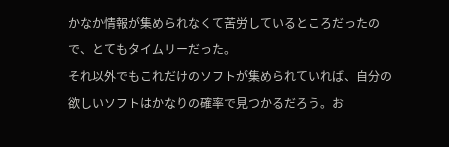かなか情報が集められなくて苦労しているところだったので、とてもタイムリーだった。
それ以外でもこれだけのソフトが集められていれば、自分の欲しいソフトはかなりの確率で見つかるだろう。お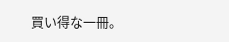買い得な一冊。